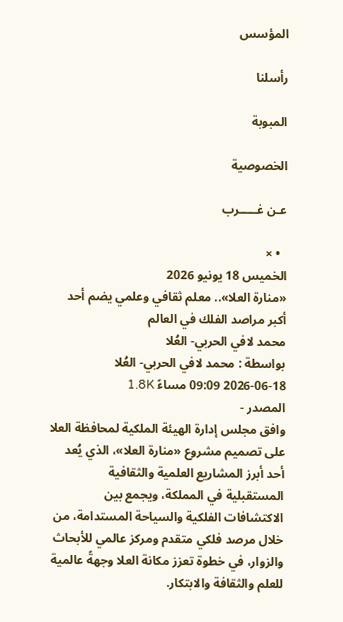المؤسس

رأسلنا

المبوبة

الخصوصية

عـن غـــــرب

  • ×
الخميس 18 يونيو 2026
«منارة العلا».. معلم ثقافي وعلمي يضم أحد أكبر مراصد الفلك في العالم
محمد لافي الحربي- العُلا
بواسطة : محمد لافي الحربي- العُلا 18-06-2026 09:09 مساءً 1.8K
المصدر -
وافق مجلس إدارة الهيئة الملكية لمحافظة العلا على تصميم مشروع «منارة العلا»، الذي يُعد أحد أبرز المشاريع العلمية والثقافية المستقبلية في المملكة، ويجمع بين الاكتشافات الفلكية والسياحة المستدامة، من خلال مرصد فلكي متقدم ومركز عالمي للأبحاث والزوار، في خطوة تعزز مكانة العلا وجهةً عالمية للعلم والثقافة والابتكار.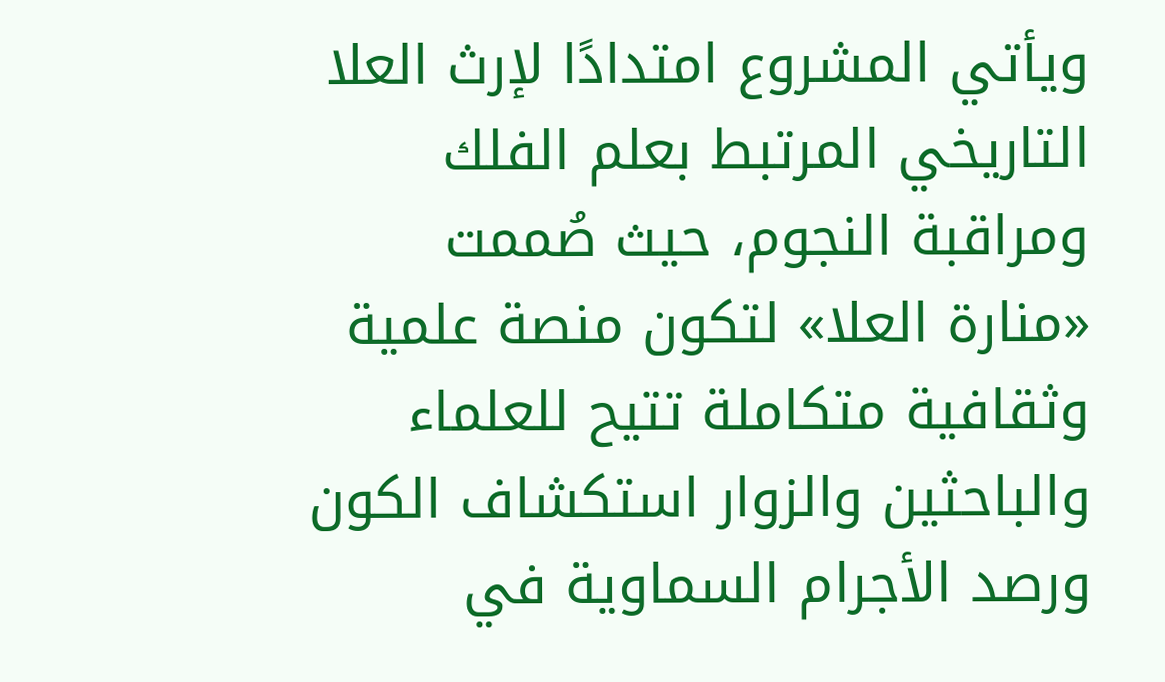ويأتي المشروع امتدادًا لإرث العلا التاريخي المرتبط بعلم الفلك ومراقبة النجوم، حيث صُممت «منارة العلا» لتكون منصة علمية وثقافية متكاملة تتيح للعلماء والباحثين والزوار استكشاف الكون ورصد الأجرام السماوية في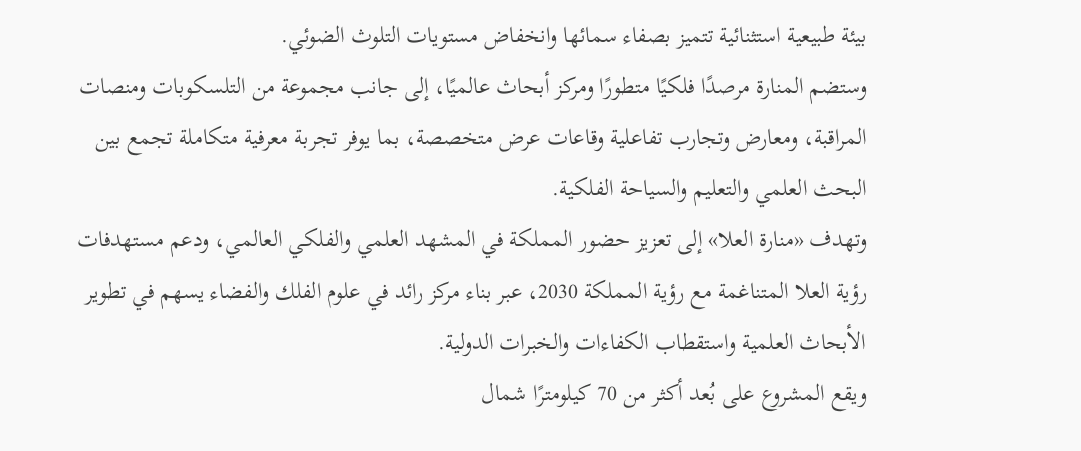بيئة طبيعية استثنائية تتميز بصفاء سمائها وانخفاض مستويات التلوث الضوئي.
وستضم المنارة مرصدًا فلكيًا متطورًا ومركز أبحاث عالميًا، إلى جانب مجموعة من التلسكوبات ومنصات المراقبة، ومعارض وتجارب تفاعلية وقاعات عرض متخصصة، بما يوفر تجربة معرفية متكاملة تجمع بين البحث العلمي والتعليم والسياحة الفلكية.
وتهدف «منارة العلا» إلى تعزيز حضور المملكة في المشهد العلمي والفلكي العالمي، ودعم مستهدفات رؤية العلا المتناغمة مع رؤية المملكة 2030، عبر بناء مركز رائد في علوم الفلك والفضاء يسهم في تطوير الأبحاث العلمية واستقطاب الكفاءات والخبرات الدولية.
ويقع المشروع على بُعد أكثر من 70 كيلومترًا شمال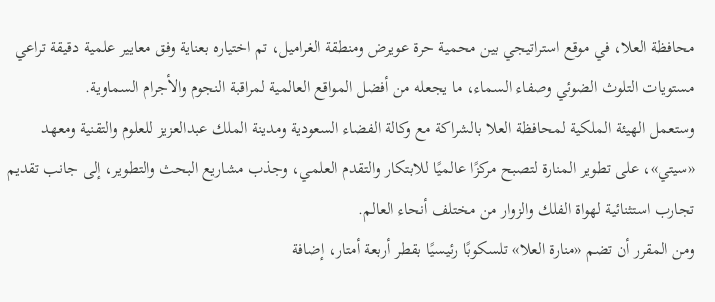محافظة العلا، في موقع استراتيجي بين محمية حرة عويرض ومنطقة الغراميل، تم اختياره بعناية وفق معايير علمية دقيقة تراعي مستويات التلوث الضوئي وصفاء السماء، ما يجعله من أفضل المواقع العالمية لمراقبة النجوم والأجرام السماوية.
وستعمل الهيئة الملكية لمحافظة العلا بالشراكة مع وكالة الفضاء السعودية ومدينة الملك عبدالعزيز للعلوم والتقنية ومعهد «سيتي»، على تطوير المنارة لتصبح مركزًا عالميًا للابتكار والتقدم العلمي، وجذب مشاريع البحث والتطوير، إلى جانب تقديم تجارب استثنائية لهواة الفلك والزوار من مختلف أنحاء العالم.
ومن المقرر أن تضم «منارة العلا» تلسكوبًا رئيسيًا بقطر أربعة أمتار، إضافة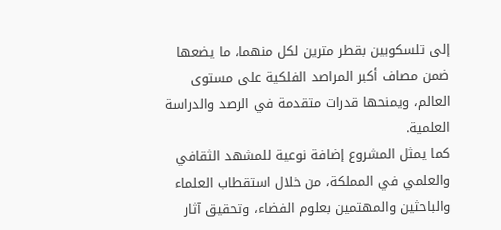إلى تلسكوبين بقطر مترين لكل منهما، ما يضعها ضمن مصاف أكبر المراصد الفلكية على مستوى العالم، ويمنحها قدرات متقدمة في الرصد والدراسة العلمية.
كما يمثل المشروع إضافة نوعية للمشهد الثقافي والعلمي في المملكة، من خلال استقطاب العلماء والباحثين والمهتمين بعلوم الفضاء، وتحقيق آثار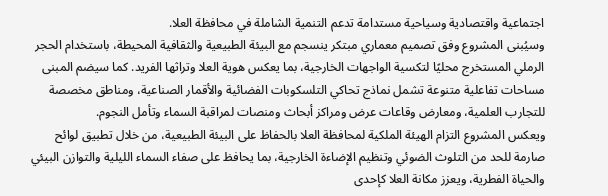اجتماعية واقتصادية وسياحية مستدامة تدعم التنمية الشاملة في محافظة العلا.
وسيُبنى المشروع وفق تصميم معماري مبتكر ينسجم مع البيئة الطبيعية والثقافية المحيطة، باستخدام الحجر الرملي المستخرج محليًا لتكسية الواجهات الخارجية، بما يعكس هوية العلا وتراثها الفريد. كما سيضم المبنى مساحات تفاعلية متنوعة تشمل نماذج تحاكي التلسكوبات الفضائية والأقمار الصناعية، ومناطق مخصصة للتجارب العلمية، ومعارض وقاعات عرض ومراكز أبحاث ومنصات لمراقبة السماء وتأمل النجوم.
ويعكس المشروع التزام الهيئة الملكية لمحافظة العلا بالحفاظ على البيئة الطبيعية، من خلال تطبيق لوائح صارمة للحد من التلوث الضوئي وتنظيم الإضاءة الخارجية، بما يحافظ على صفاء السماء الليلية والتوازن البيئي والحياة الفطرية، ويعزز مكانة العلا كإحدى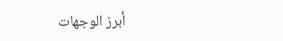أبرز الوجهات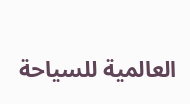العالمية للسياحة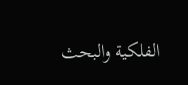الفلكية والبحث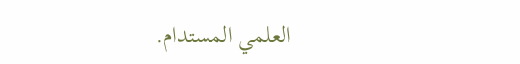العلمي المستدام.